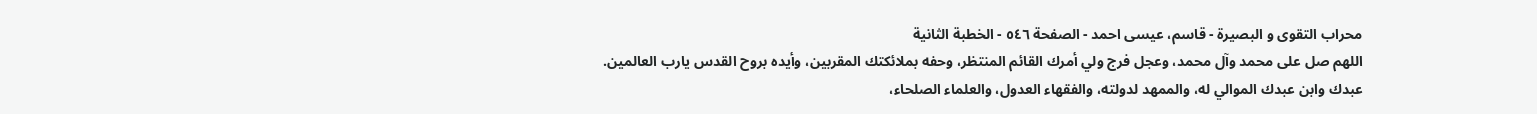محراب التقوى و البصيرة - قاسم، عيسى احمد - الصفحة ٥٤٦ - الخطبة الثانية
اللهم صل على محمد وآل محمد، وعجل فرج ولي أمرك القائم المنتظر، وحفه بملائكتك المقربين، وأيده بروح القدس يارب العالمين.
عبدك وابن عبدك الموالي له، والممهد لدولته، والفقهاء العدول، والعلماء الصلحاء،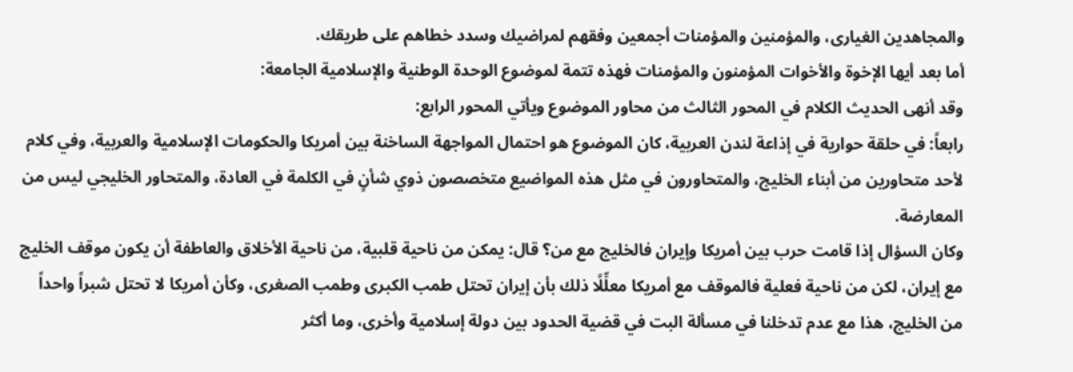والمجاهدين الغيارى، والمؤمنين والمؤمنات أجمعين وفقهم لمراضيك وسدد خطاهم على طريقك.
أما بعد أيها الإخوة والأخوات المؤمنون والمؤمنات فهذه تتمة لموضوع الوحدة الوطنية والإسلامية الجامعة:
وقد أنهى الحديث الكلام في المحور الثالث من محاور الموضوع ويأتي المحور الرابع:
رابعاً: في حلقة حوارية في إذاعة لندن العربية، كان الموضوع هو احتمال المواجهة الساخنة بين أمريكا والحكومات الإسلامية والعربية، وفي كلام لأحد متحاورين من أبناء الخليج، والمتحاورون في مثل هذه المواضيع متخصصون ذوي شأنٍ في الكلمة في العادة، والمتحاور الخليجي ليس من المعارضة.
وكان السؤال إذا قامت حرب بين أمريكا وإيران فالخليج مع من؟ قال: يمكن من ناحية قلبية، من ناحية الأخلاق والعاطفة أن يكون موقف الخليج مع إيران، لكن من ناحية فعلية فالموقف مع أمريكا معلِّلًا ذلك بأن إيران تحتل طمب الكبرى وطمب الصغرى، وكأن أمريكا لا تحتل شبراً واحداً من الخليج، هذا مع عدم تدخلنا في مسألة البت في قضية الحدود بين دولة إسلامية وأخرى، وما أكثر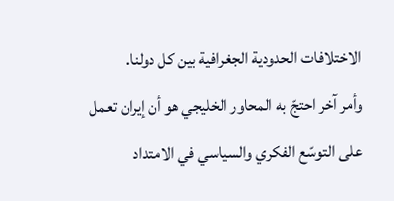الاختلافات الحدودية الجغرافية بين كل دولنا.
وأمر آخر احتجّ به المحاور الخليجي هو أن إيران تعمل على التوسّع الفكري والسياسي في الامتداد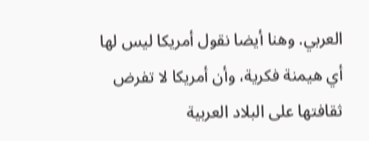العربي. وهنا أيضا نقول أمريكا ليس لها أي هيمنة فكرية، وأن أمريكا لا تفرض ثقافتها على البلاد العربية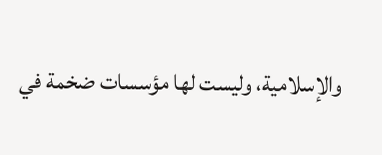والإسلامية، وليست لها مؤسسات ضخمة في